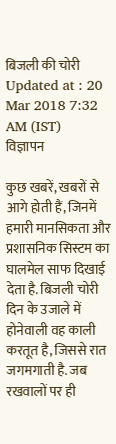बिजली की चोरी
Updated at : 20 Mar 2018 7:32 AM (IST)
विज्ञापन

कुछ खबरें, खबरों से आगे होती हैं, जिनमें हमारी मानसिकता और प्रशासनिक सिस्टम का घालमेल साफ दिखाई देता है. बिजली चोरी दिन के उजाले में होनेवाली वह काली करतूत है, जिससे रात जगमगाती है. जब रखवालों पर ही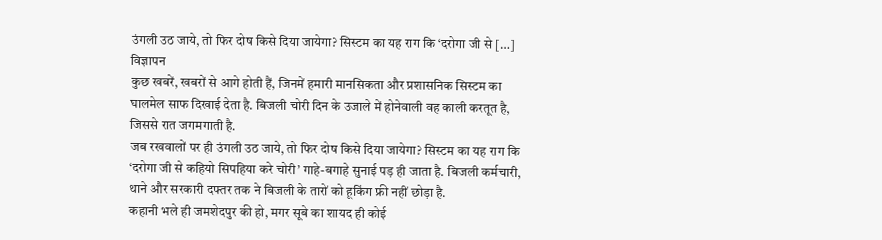उंगली उठ जाये, तो फिर दोष किसे दिया जायेगा? सिस्टम का यह राग कि ‘दरोगा जी से […]
विज्ञापन
कुछ खबरें, खबरों से आगे होती हैं, जिनमें हमारी मानसिकता और प्रशासनिक सिस्टम का घालमेल साफ दिखाई देता है. बिजली चोरी दिन के उजाले में होनेवाली वह काली करतूत है, जिससे रात जगमगाती है.
जब रखवालों पर ही उंगली उठ जाये, तो फिर दोष किसे दिया जायेगा? सिस्टम का यह राग कि ‘दरोगा जी से कहियो सिपहिया करे चोरी’ गाहे-बगाहे सुनाई पड़ ही जाता है. बिजली कर्मचारी, थाने और सरकारी दफ्तर तक ने बिजली के तारों को हूकिंग फ्री नहीं छोड़ा है.
कहानी भले ही जमशेदपुर की हो, मगर सूबे का शायद ही कोई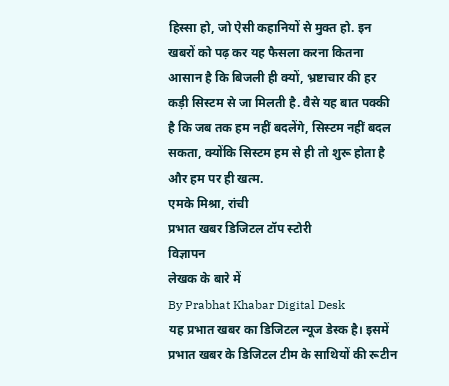हिस्सा हो, जो ऐसी कहानियों से मुक्त हो. इन खबरों को पढ़ कर यह फैसला करना कितना आसान है कि बिजली ही क्यों, भ्रष्टाचार की हर कड़ी सिस्टम से जा मिलती है. वैसे यह बात पक्की है कि जब तक हम नहीं बदलेंगे, सिस्टम नहीं बदल सकता, क्योंकि सिस्टम हम से ही तो शुरू होता है और हम पर ही खत्म.
एमके मिश्रा, रांची
प्रभात खबर डिजिटल टॉप स्टोरी
विज्ञापन
लेखक के बारे में
By Prabhat Khabar Digital Desk
यह प्रभात खबर का डिजिटल न्यूज डेस्क है। इसमें प्रभात खबर के डिजिटल टीम के साथियों की रूटीन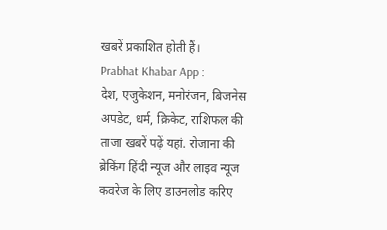खबरें प्रकाशित होती हैं।
Prabhat Khabar App :
देश, एजुकेशन, मनोरंजन, बिजनेस अपडेट, धर्म, क्रिकेट, राशिफल की ताजा खबरें पढ़ें यहां. रोजाना की ब्रेकिंग हिंदी न्यूज और लाइव न्यूज कवरेज के लिए डाउनलोड करिए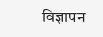विज्ञापन